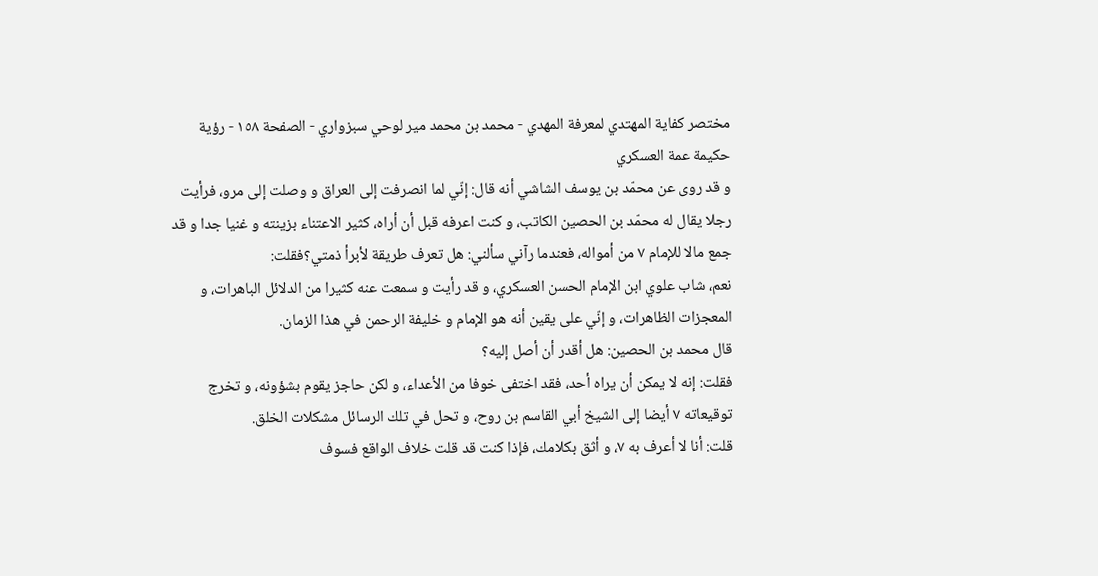مختصر كفاية المهتدي لمعرفة المهدي - محمد بن محمد مير لوحي سبزواري - الصفحة ١٥٨ - رؤية حكيمة عمة العسكري
و قد روى عن محمّد بن يوسف الشاشي أنه قال: إنّي لما انصرفت إلى العراق و وصلت إلى مرو، فرأيت رجلا يقال له محمّد بن الحصين الكاتب، و كنت اعرفه قبل أن أراه، كثير الاعتناء بزينته و غنيا جدا و قد جمع مالا للإمام ٧ من أمواله، فعندما رآني سألني: هل تعرف طريقة لأبرأ ذمتي؟فقلت:
نعم، شاب علوي ابن الإمام الحسن العسكري، و قد رأيت و سمعت عنه كثيرا من الدلائل الباهرات، و المعجزات الظاهرات، و إنّي على يقين أنه هو الإمام و خليفة الرحمن في هذا الزمان.
قال محمد بن الحصين: هل أقدر أن أصل إليه؟
فقلت: إنه لا يمكن أن يراه أحد، فقد اختفى خوفا من الأعداء، و لكن حاجز يقوم بشؤونه، و تخرج توقيعاته ٧ أيضا إلى الشيخ أبي القاسم بن روح، و تحل في تلك الرسائل مشكلات الخلق.
قلت: أنا لا أعرف به ٧، و أثق بكلامك، فإذا كنت قد قلت خلاف الواقع فسوف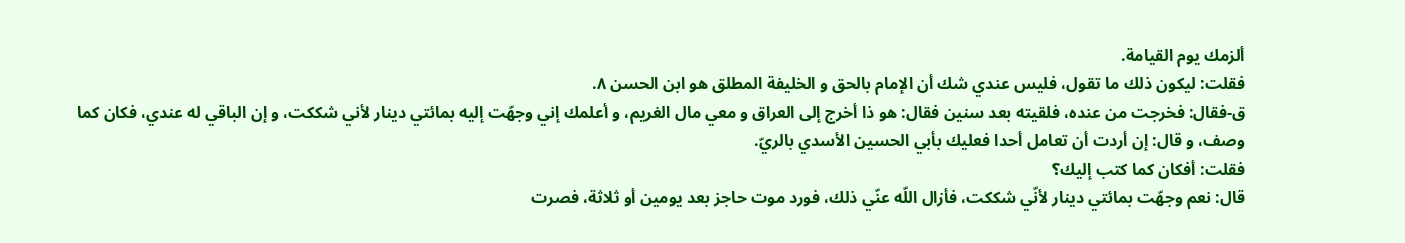ألزمك يوم القيامة.
فقلت: ليكون ذلك ما تقول، فليس عندي شك أن الإمام بالحق و الخليفة المطلق هو ابن الحسن ٨.
ق-فقال: فخرجت من عنده، فلقيته بعد سنين فقال: هو ذا أخرج إلى العراق و معي مال الغريم، و أعلمك إني وجهّت إليه بمائتي دينار لأني شككت، و إن الباقي له عندي، فكان كما وصف، و قال: إن أردت أن تعامل أحدا فعليك بأبي الحسين الأسدي بالريّ.
فقلت: أفكان كما كتب إليك؟
قال: نعم وجهّت بمائتي دينار لأنّي شككت، فأزال اللّه عنّي ذلك، فورد موت حاجز بعد يومين أو ثلاثة، فصرت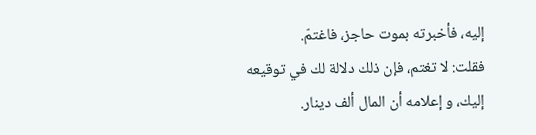إليه، فأخبرته بموت حاجز، فاغتمّ.
فقلت: لا تغتم، فإن ذلك دلالة لك في توقيعه إليك، و إعلامه أن المال ألف دينار.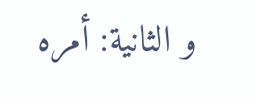و الثانية: أمره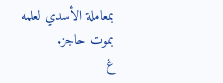بمعاملة الأسدي لعلمه بموت حاجز.
غ